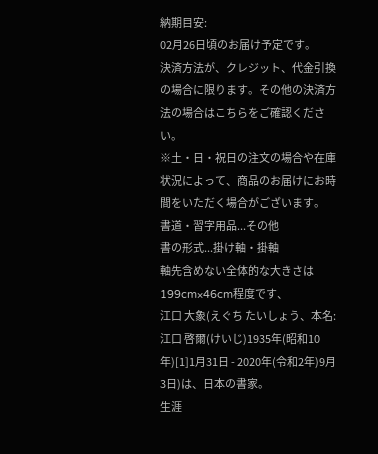納期目安:
02月26日頃のお届け予定です。
決済方法が、クレジット、代金引換の場合に限ります。その他の決済方法の場合はこちらをご確認ください。
※土・日・祝日の注文の場合や在庫状況によって、商品のお届けにお時間をいただく場合がございます。
書道・習字用品...その他
書の形式...掛け軸・掛軸
軸先含めない全体的な大きさは199cm×46cm程度です、
江口 大象(えぐち たいしょう、本名:江口 啓爾(けいじ)1935年(昭和10年)[1]1月31日 - 2020年(令和2年)9月3日)は、日本の書家。
生涯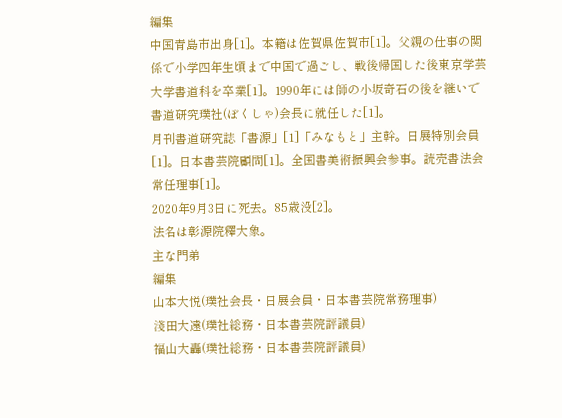編集
中国青島市出身[1]。本籍は佐賀県佐賀市[1]。父親の仕事の関係で小学四年生頃まで中国で過ごし、戦後帰国した後東京学芸大学書道科を卒業[1]。1990年には師の小坂奇石の後を継いで書道研究璞社(ぼくしゃ)会長に就任した[1]。
月刊書道研究誌「書源」[1]「みなもと」主幹。日展特別会員[1]。日本書芸院顧問[1]。全国書美術振興会参事。読売書法会常任理事[1]。
2020年9月3日に死去。85歳没[2]。
法名は彰源院釋大象。
主な門弟
編集
山本大悦(璞社会長・日展会員・日本書芸院常務理事)
淺田大遠(璞社総務・日本書芸院評議員)
福山大轟(璞社総務・日本書芸院評議員)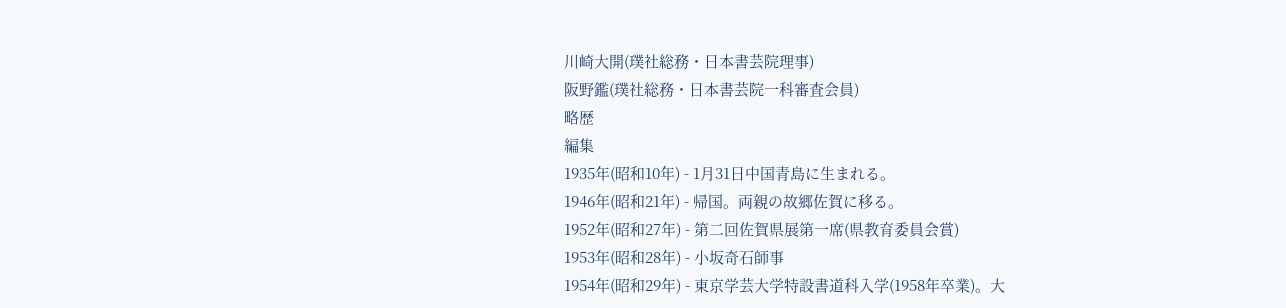川崎大開(璞社総務・日本書芸院理事)
阪野鑑(璞社総務・日本書芸院一科審査会員)
略歴
編集
1935年(昭和10年) - 1月31日中国青島に生まれる。
1946年(昭和21年) - 帰国。両親の故郷佐賀に移る。
1952年(昭和27年) - 第二回佐賀県展第一席(県教育委員会賞)
1953年(昭和28年) - 小坂奇石師事
1954年(昭和29年) - 東京学芸大学特設書道科入学(1958年卒業)。大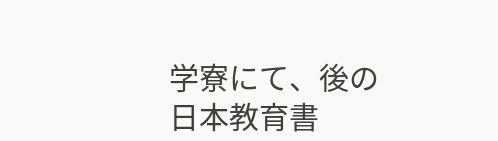学寮にて、後の日本教育書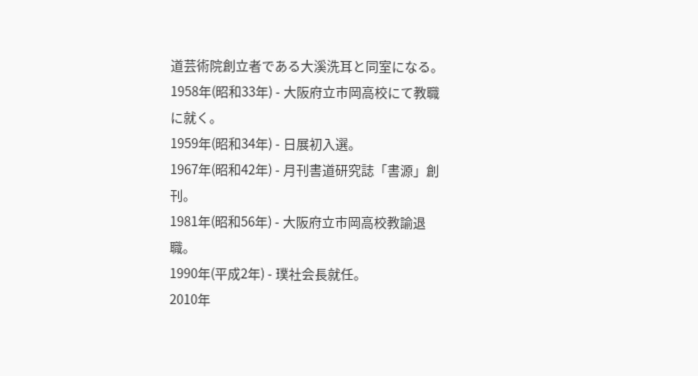道芸術院創立者である大溪洗耳と同室になる。
1958年(昭和33年) - 大阪府立市岡高校にて教職に就く。
1959年(昭和34年) - 日展初入選。
1967年(昭和42年) - 月刊書道研究誌「書源」創刊。
1981年(昭和56年) - 大阪府立市岡高校教諭退職。
1990年(平成2年) - 璞社会長就任。
2010年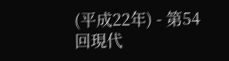(平成22年) - 第54回現代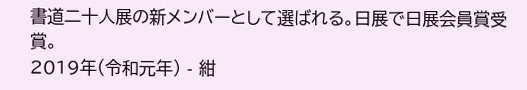書道二十人展の新メンバーとして選ばれる。日展で日展会員賞受賞。
2019年(令和元年) - 紺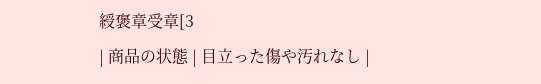綬褒章受章[3
| 商品の状態 | 目立った傷や汚れなし |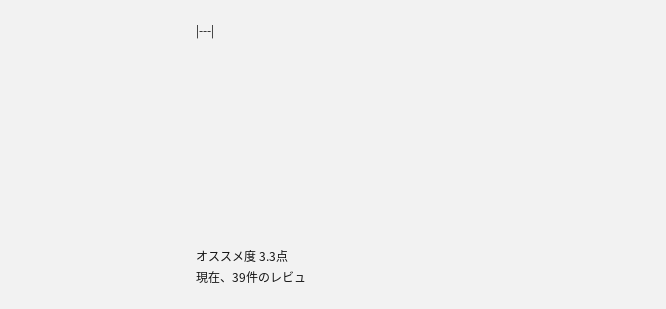|---|










オススメ度 3.3点
現在、39件のレビュ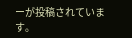ーが投稿されています。